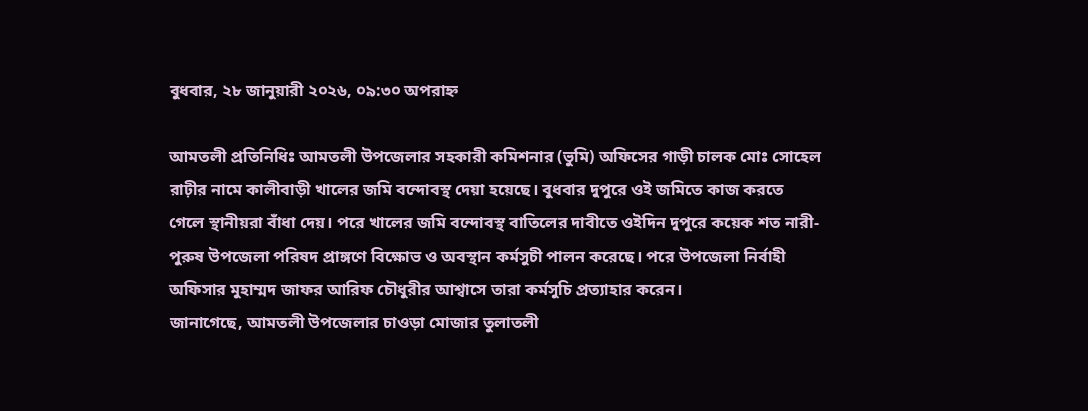বুধবার, ২৮ জানুয়ারী ২০২৬, ০৯:৩০ অপরাহ্ন

আমতলী প্রতিনিধিঃ আমতলী উপজেলার সহকারী কমিশনার (ভুমি) অফিসের গাড়ী চালক মোঃ সোহেল রাঢ়ীর নামে কালীবাড়ী খালের জমি বন্দোবস্থ দেয়া হয়েছে। বুধবার দুপুরে ওই জমিতে কাজ করতে গেলে স্থানীয়রা বাঁধা দেয়। পরে খালের জমি বন্দোবস্থ বাতিলের দাবীতে ওইদিন দুপুরে কয়েক শত নারী-পুরুষ উপজেলা পরিষদ প্রাঙ্গণে বিক্ষোভ ও অবস্থান কর্মসুচী পালন করেছে। পরে উপজেলা নির্বাহী অফিসার মুহাম্মদ জাফর আরিফ চৌধুরীর আশ্বাসে তারা কর্মসুচি প্রত্যাহার করেন।
জানাগেছে, আমতলী উপজেলার চাওড়া মোজার তুলাতলী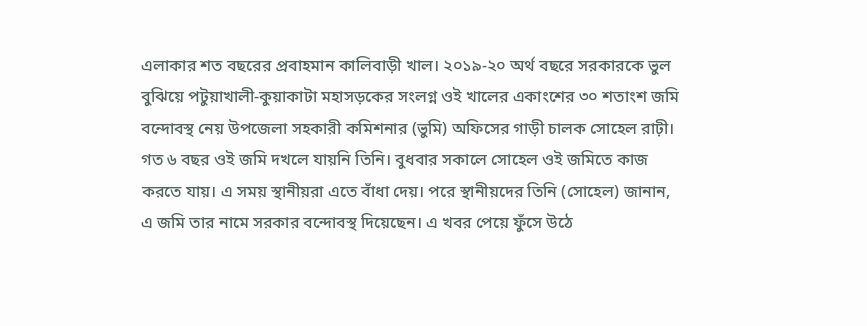এলাকার শত বছরের প্রবাহমান কালিবাড়ী খাল। ২০১৯-২০ অর্থ বছরে সরকারকে ভুল বুঝিয়ে পটুয়াখালী-কুয়াকাটা মহাসড়কের সংলগ্ন ওই খালের একাংশের ৩০ শতাংশ জমি বন্দোবস্থ নেয় উপজেলা সহকারী কমিশনার (ভুমি) অফিসের গাড়ী চালক সোহেল রাঢ়ী। গত ৬ বছর ওই জমি দখলে যায়নি তিনি। বুধবার সকালে সোহেল ওই জমিতে কাজ করতে যায়। এ সময় স্থানীয়রা এতে বাঁধা দেয়। পরে স্থানীয়দের তিনি (সোহেল) জানান, এ জমি তার নামে সরকার বন্দোবস্থ দিয়েছেন। এ খবর পেয়ে ফুঁসে উঠে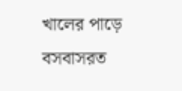খালের পাড়ে বসবাসরত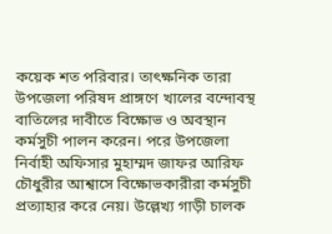কয়েক শত পরিবার। তাৎক্ষনিক তারা উপজেলা পরিষদ প্রাঙ্গণে খালের বন্দোবস্থ বাতিলের দাবীতে বিক্ষোভ ও অবস্থান কর্মসুচী পালন করেন। পরে উপজেলা নির্বাহী অফিসার মুহাম্মদ জাফর আরিফ চৌধুরীর আশ্বাসে বিক্ষোভকারীরা কর্মসুচী প্রত্যাহার করে নেয়। উল্লেখ্য গাড়ী চালক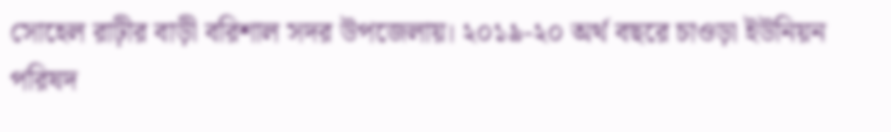সোহেল রাঢ়ীর বাড়ী বরিশাল সদর উপজেলায়। ২০১৯-২০ অর্থ বছরে চাওড়া ইউনিয়ন পরিষদ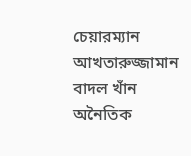চেয়ারম্যান আখতারুজ্জামান বাদল খাঁন অনৈতিক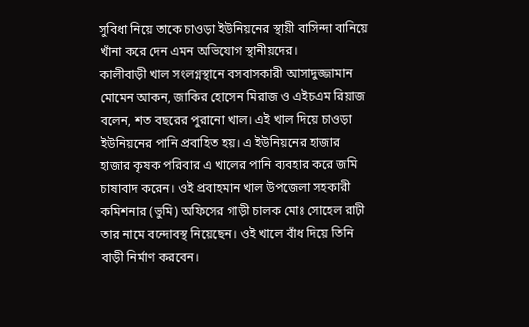সুবিধা নিয়ে তাকে চাওড়া ইউনিয়নের স্থায়ী বাসিন্দা বানিয়ে খাঁনা করে দেন এমন অভিযোগ স্থানীয়দের।
কালীবাড়ী খাল সংলগ্নস্থানে বসবাসকারী আসাদুজ্জামান মোমেন আকন, জাকির হোসেন মিরাজ ও এইচএম রিয়াজ বলেন, শত বছরের পুরানো খাল। এই খাল দিয়ে চাওড়া ইউনিয়নের পানি প্রবাহিত হয়। এ ইউনিয়নের হাজার হাজার কৃষক পরিবার এ খালের পানি ব্যবহার করে জমি চাষাবাদ করেন। ওই প্রবাহমান খাল উপজেলা সহকারী কমিশনার (ভুমি) অফিসের গাড়ী চালক মোঃ সোহেল রাঢ়ী তার নামে বন্দোবস্থ নিয়েছেন। ওই খালে বাঁধ দিয়ে তিনি বাড়ী নির্মাণ করবেন।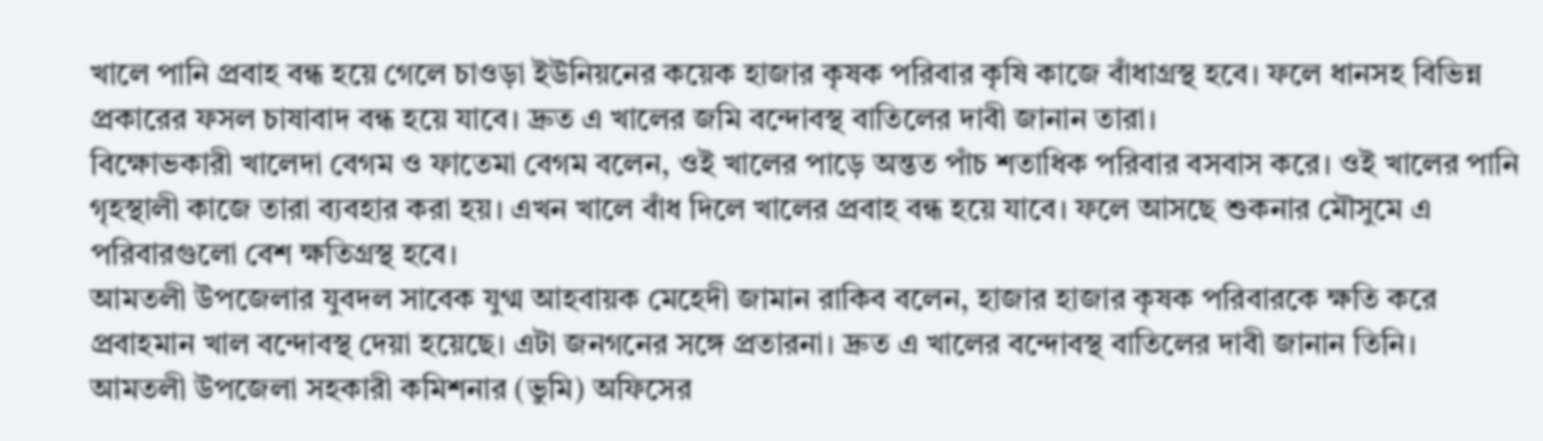খালে পানি প্রবাহ বন্ধ হয়ে গেলে চাওড়া ইউনিয়নের কয়েক হাজার কৃষক পরিবার কৃষি কাজে বাঁধাগ্রস্থ হবে। ফলে ধানসহ বিভিন্ন প্রকারের ফসল চাষাবাদ বন্ধ হয়ে যাবে। দ্রুত এ খালের জমি বন্দোবস্থ বাতিলের দাবী জানান তারা।
বিক্ষোভকারী খালেদা বেগম ও ফাতেমা বেগম বলেন, ওই খালের পাড়ে অন্তত পাঁচ শতাধিক পরিবার বসবাস করে। ওই খালের পানি গৃহস্থালী কাজে তারা ব্যবহার করা হয়। এখন খালে বাঁধ দিলে খালের প্রবাহ বন্ধ হয়ে যাবে। ফলে আসছে শুকনার মৌসুমে এ পরিবারগুলো বেশ ক্ষতিগ্রস্থ হবে।
আমতলী উপজেলার যুবদল সাবেক যুগ্ম আহবায়ক মেহেদী জামান রাকিব বলেন, হাজার হাজার কৃষক পরিবারকে ক্ষতি করে প্রবাহমান খাল বন্দোবস্থ দেয়া হয়েছে। এটা জনগনের সঙ্গে প্রতারনা। দ্রুত এ খালের বন্দোবস্থ বাতিলের দাবী জানান তিনি।
আমতলী উপজেলা সহকারী কমিশনার (ভুমি) অফিসের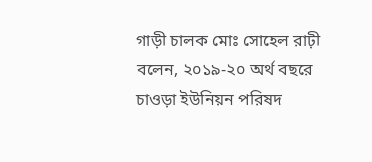গাড়ী চালক মোঃ সোহেল রাঢ়ী বলেন, ২০১৯-২০ অর্থ বছরে চাওড়া ইউনিয়ন পরিষদ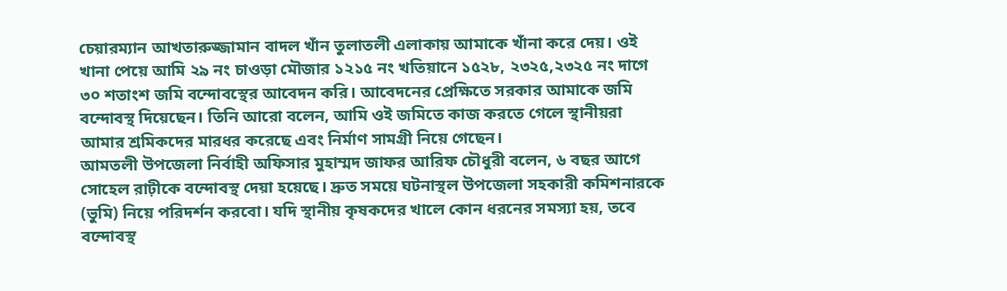চেয়ারম্যান আখতারুজ্জামান বাদল খাঁন তুলাতলী এলাকায় আমাকে খাঁনা করে দেয়। ওই খানা পেয়ে আমি ২৯ নং চাওড়া মৌজার ১২১৫ নং খতিয়ানে ১৫২৮, ২৩২৫,২৩২৫ নং দাগে ৩০ শতাংশ জমি বন্দোবস্থের আবেদন করি। আবেদনের প্রেক্ষিতে সরকার আমাকে জমি বন্দোবস্থ দিয়েছেন। তিনি আরো বলেন, আমি ওই জমিতে কাজ করতে গেলে স্থানীয়রা আমার শ্রমিকদের মারধর করেছে এবং নির্মাণ সামগ্রী নিয়ে গেছেন।
আমতলী উপজেলা নির্বাহী অফিসার মুহাম্মদ জাফর আরিফ চৌধুরী বলেন, ৬ বছর আগে সোহেল রাঢ়ীকে বন্দোবস্থ দেয়া হয়েছে। দ্রুত সময়ে ঘটনাস্থল উপজেলা সহকারী কমিশনারকে (ভুমি) নিয়ে পরিদর্শন করবো। যদি স্থানীয় কৃষকদের খালে কোন ধরনের সমস্যা হয়, তবে বন্দোবস্থ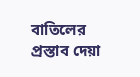বাতিলের প্রস্তাব দেয়া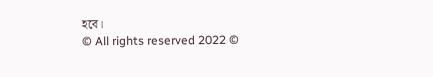হবে।
© All rights reserved 2022 ©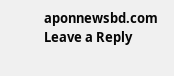aponnewsbd.com
Leave a Reply